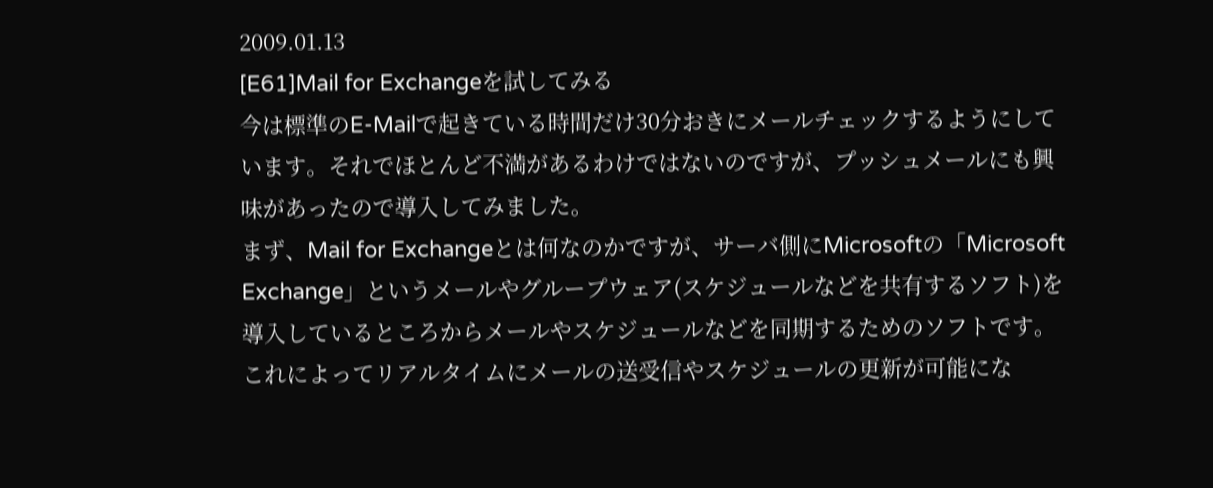2009.01.13
[E61]Mail for Exchangeを試してみる
今は標準のE-Mailで起きている時間だけ30分おきにメールチェックするようにしています。それでほとんど不満があるわけではないのですが、プッシュメールにも興味があったので導入してみました。
まず、Mail for Exchangeとは何なのかですが、サーバ側にMicrosoftの「Microsoft Exchange」というメールやグループウェア(スケジュールなどを共有するソフト)を導入しているところからメールやスケジュールなどを同期するためのソフトです。これによってリアルタイムにメールの送受信やスケジュールの更新が可能にな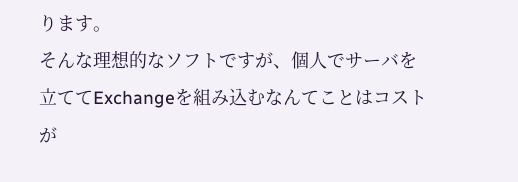ります。
そんな理想的なソフトですが、個人でサーバを立ててExchangeを組み込むなんてことはコストが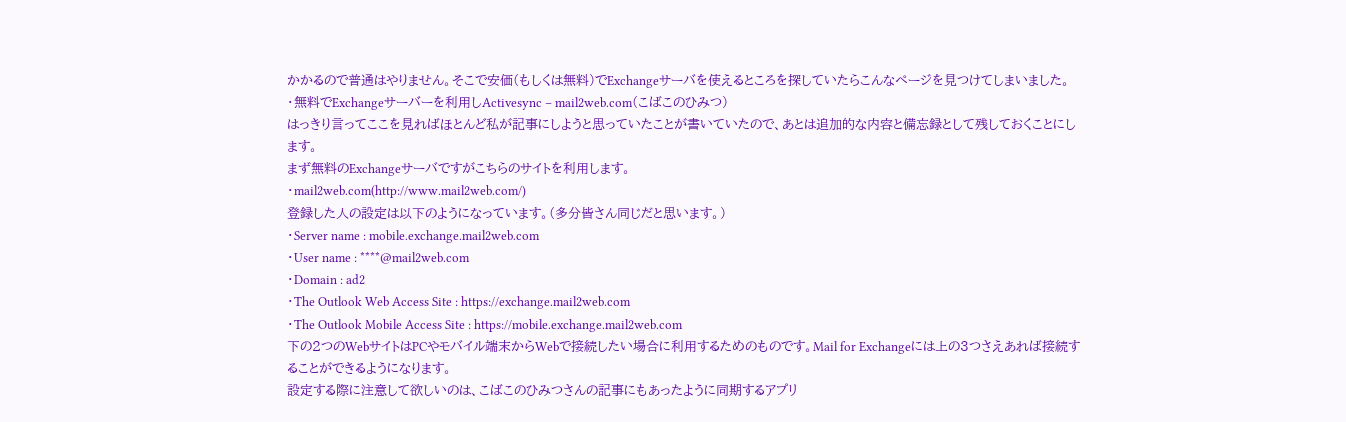かかるので普通はやりません。そこで安価(もしくは無料)でExchangeサーバを使えるところを探していたらこんなページを見つけてしまいました。
・無料でExchangeサーバーを利用しActivesync – mail2web.com(こばこのひみつ)
はっきり言ってここを見ればほとんど私が記事にしようと思っていたことが書いていたので、あとは追加的な内容と備忘録として残しておくことにします。
まず無料のExchangeサーバですがこちらのサイトを利用します。
・mail2web.com(http://www.mail2web.com/)
登録した人の設定は以下のようになっています。(多分皆さん同じだと思います。)
・Server name : mobile.exchange.mail2web.com
・User name : ****@mail2web.com
・Domain : ad2
・The Outlook Web Access Site : https://exchange.mail2web.com
・The Outlook Mobile Access Site : https://mobile.exchange.mail2web.com
下の2つのWebサイトはPCやモバイル端末からWebで接続したい場合に利用するためのものです。Mail for Exchangeには上の3つさえあれば接続することができるようになります。
設定する際に注意して欲しいのは、こばこのひみつさんの記事にもあったように同期するアプリ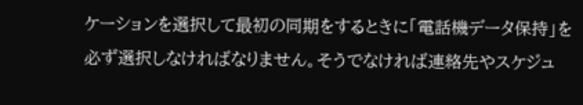ケーションを選択して最初の同期をするときに「電話機データ保持」を必ず選択しなければなりません。そうでなければ連絡先やスケジュ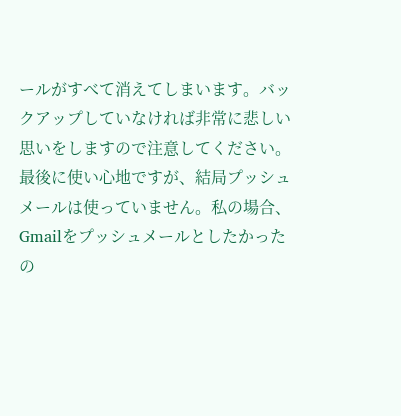ールがすべて消えてしまいます。バックアップしていなければ非常に悲しい思いをしますので注意してください。
最後に使い心地ですが、結局プッシュメールは使っていません。私の場合、Gmailをプッシュメールとしたかったの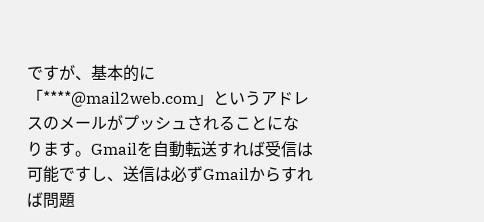ですが、基本的に「****@mail2web.com」というアドレスのメールがプッシュされることになります。Gmailを自動転送すれば受信は可能ですし、送信は必ずGmailからすれば問題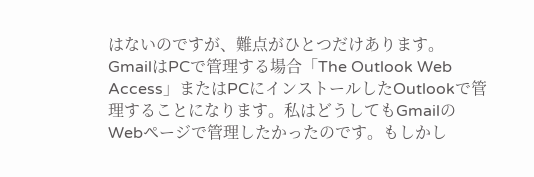はないのですが、難点がひとつだけあります。
GmailはPCで管理する場合「The Outlook Web Access」またはPCにインストールしたOutlookで管理することになります。私はどうしてもGmailのWebページで管理したかったのです。もしかし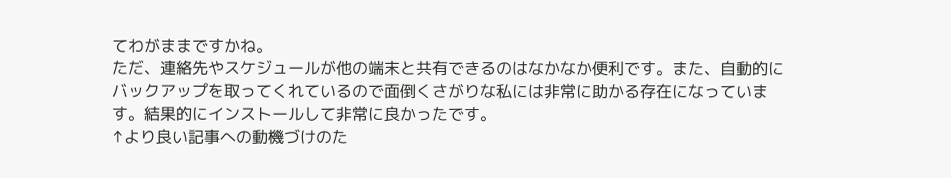てわがままですかね。
ただ、連絡先やスケジュールが他の端末と共有できるのはなかなか便利です。また、自動的にバックアップを取ってくれているので面倒くさがりな私には非常に助かる存在になっています。結果的にインストールして非常に良かったです。
↑より良い記事への動機づけのた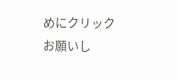めにクリックお願いし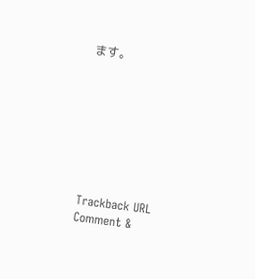ます。








Trackback URL
Comment &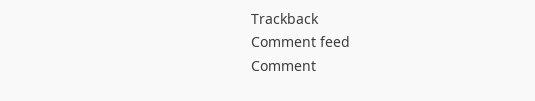Trackback
Comment feed
Comment